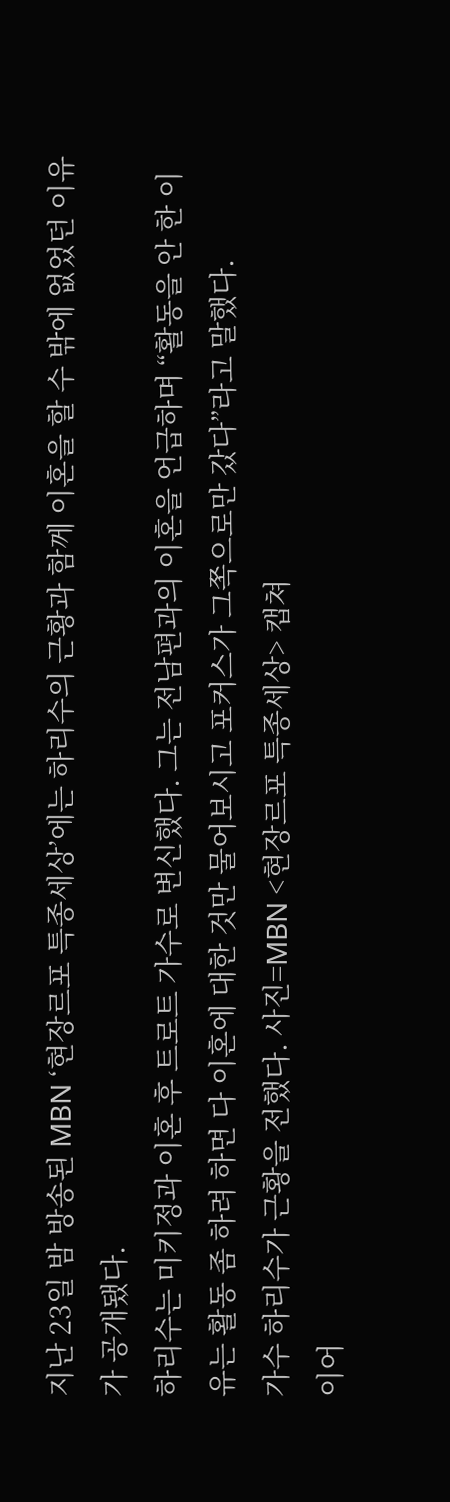지난 23일 밤 방송된 MBN ‘현장르포 특종세상’에는 하리수의 근황과 함께 이혼을 할 수 밖에 없었던 이유가 공개됐다.
하리수는 미키정과 이혼 후 트로트 가수로 변신했다. 그는 전남편과의 이혼을 언급하며 “활동을 안 한 이유는 활동 좀 하려 하면 다 이혼에 대한 것만 물어보시고 포커스가 그쪽으로만 갔다”라고 말했다.
가수 하리수가 근황을 전했다. 사진=MBN <현장르포 특종세상> 캡쳐
이어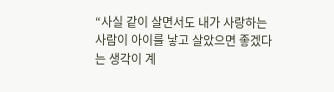“사실 같이 살면서도 내가 사랑하는 사람이 아이를 낳고 살았으면 좋겠다는 생각이 계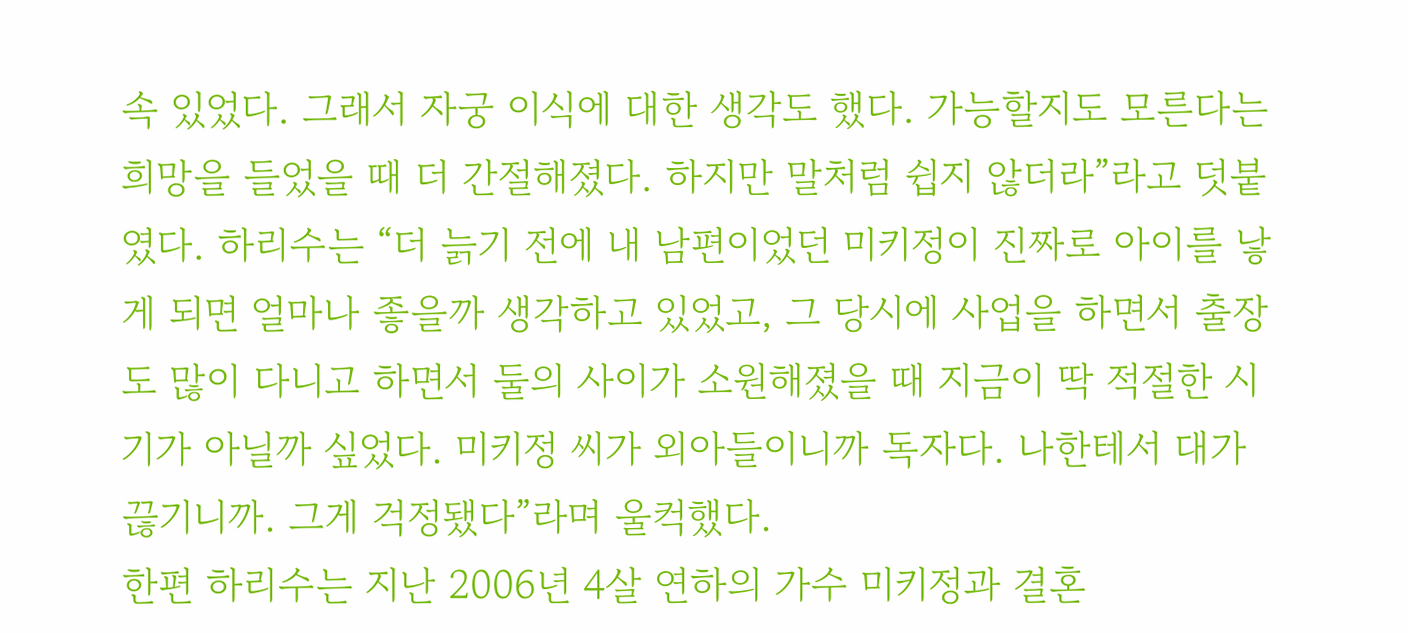속 있었다. 그래서 자궁 이식에 대한 생각도 했다. 가능할지도 모른다는 희망을 들었을 때 더 간절해졌다. 하지만 말처럼 쉽지 않더라”라고 덧붙였다. 하리수는 “더 늙기 전에 내 남편이었던 미키정이 진짜로 아이를 낳게 되면 얼마나 좋을까 생각하고 있었고, 그 당시에 사업을 하면서 출장도 많이 다니고 하면서 둘의 사이가 소원해졌을 때 지금이 딱 적절한 시기가 아닐까 싶었다. 미키정 씨가 외아들이니까 독자다. 나한테서 대가 끊기니까. 그게 걱정됐다”라며 울컥했다.
한편 하리수는 지난 2006년 4살 연하의 가수 미키정과 결혼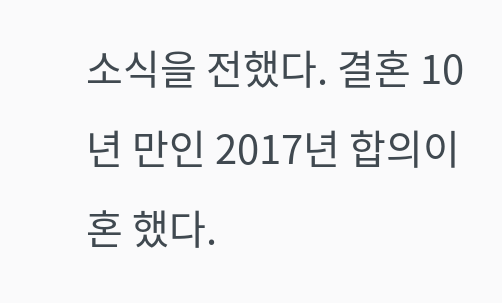소식을 전했다. 결혼 10년 만인 2017년 합의이혼 했다.